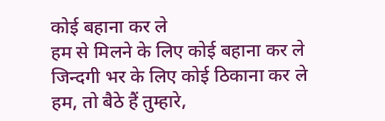कोई बहाना कर ले
हम से मिलने के लिए कोई बहाना कर ले
जिन्दगी भर के लिए कोई ठिकाना कर ले
हम, तो बैठे हैं तुम्हारे,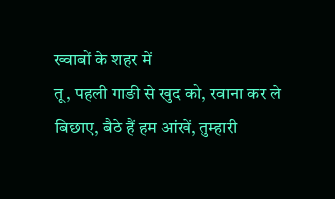ख्वाबों के शहर में
तू, पहली गाङी से खुद को, रवाना कर ले
बिछाए, बैठे हैं हम आंखें, तुम्हारी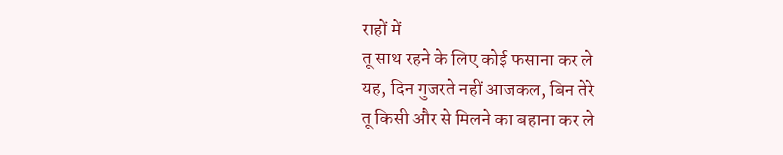राहों में
तू साथ रहने के लिए कोई फसाना कर ले
यह, दिन गुजरते नहीं आजकल, बिन तेरे
तू किसी और से मिलने का बहाना कर ले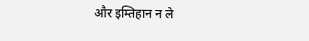और इम्तिहान न ले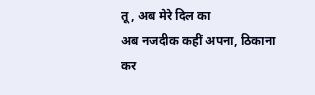तू, अब मेरे दिल का
अब नजदीक कहीं अपना, ठिकाना कर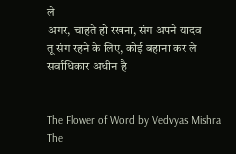ले
अगर, चाहते हो रखना, संग अपने यादव
तू संग रहने के लिए, कोई बहाना कर ले
सर्वाधिकार अधीन है


The Flower of Word by Vedvyas Mishra
The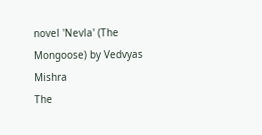novel 'Nevla' (The Mongoose) by Vedvyas Mishra
The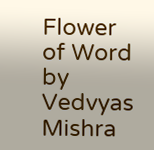Flower of Word by Vedvyas Mishra